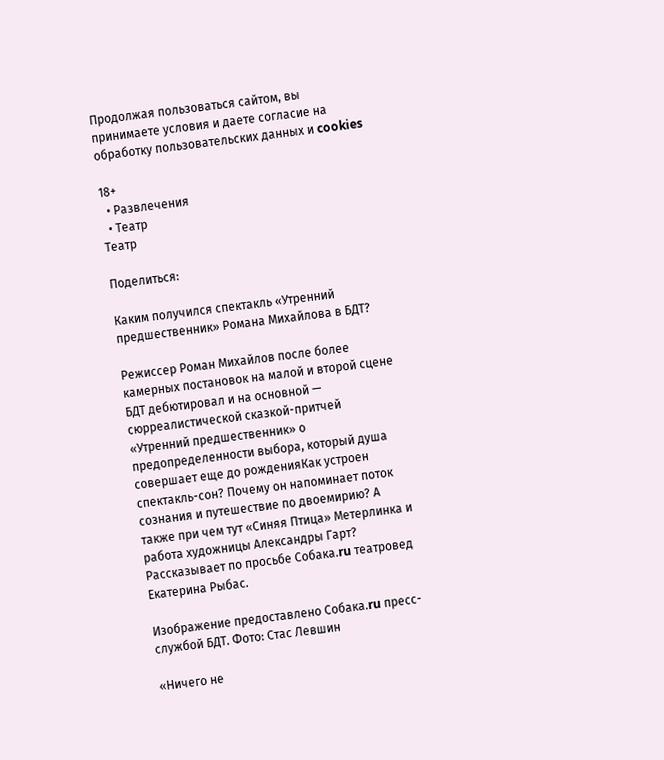Продолжая пользоваться сайтом, вы принимаете условия и даете согласие на обработку пользовательских данных и cookies

18+
  • Развлечения
  • Театр
Театр

Поделиться:

Каким получился спектакль «Утренний предшественник» Романа Михайлова в БДТ?

Режиссер Роман Михайлов после более камерных постановок на малой и второй сцене БДТ дебютировал и на основной — сюрреалистической сказкой-притчей «Утренний предшественник» о предопределенности выбора, который душа совершает еще до рожденияКак устроен спектакль-сон? Почему он напоминает поток сознания и путешествие по двоемирию? А также при чем тут «Синяя Птица» Метерлинка и работа художницы Александры Гарт? Рассказывает по просьбе Собака.ru театровед Екатерина Рыбас.

Изображение предоставлено Собака.ru пресс-службой БДТ. Фото: Стас Левшин

«Ничего не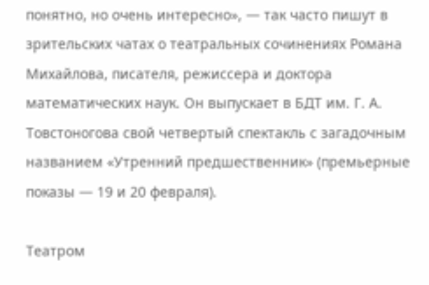понятно, но очень интересно», — так часто пишут в зрительских чатах о театральных сочинениях Романа Михайлова, писателя, режиссера и доктора математических наук. Он выпускает в БДТ им. Г. А. Товстоногова свой четвертый спектакль с загадочным названием «Утренний предшественник» (премьерные показы — 19 и 20 февраля).

Театром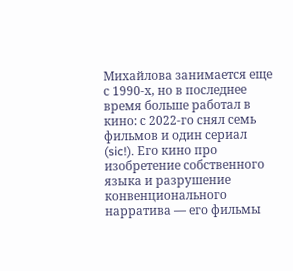Михайлова занимается еще с 1990-х, но в последнее время больше работал в кино: с 2022-го снял семь фильмов и один сериал (sic!). Его кино про изобретение собственного языка и разрушение конвенционального нарратива — его фильмы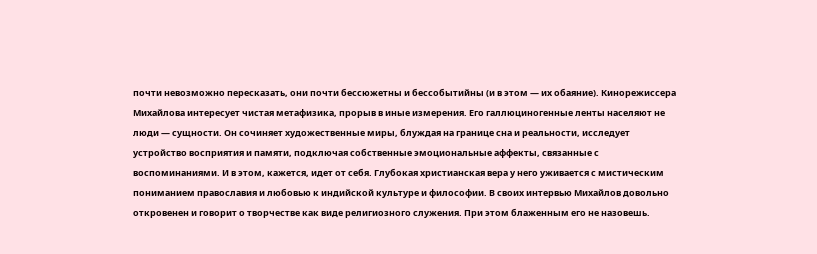почти невозможно пересказать, они почти бессюжетны и бессобытийны (и в этом — их обаяние). Кинорежиссера Михайлова интересует чистая метафизика, прорыв в иные измерения. Его галлюциногенные ленты населяют не люди — сущности. Он сочиняет художественные миры, блуждая на границе сна и реальности, исследует устройство восприятия и памяти, подключая собственные эмоциональные аффекты, связанные с воспоминаниями. И в этом, кажется, идет от себя. Глубокая христианская вера у него уживается с мистическим пониманием православия и любовью к индийской культуре и философии. В своих интервью Михайлов довольно откровенен и говорит о творчестве как виде религиозного служения. При этом блаженным его не назовешь.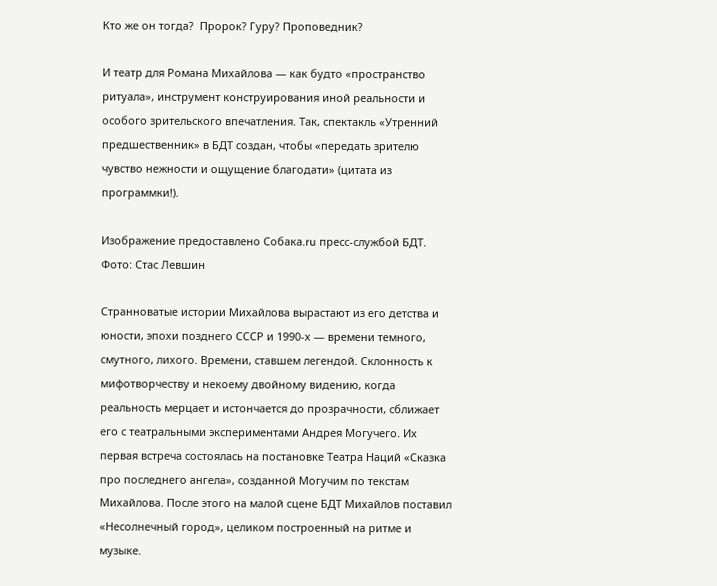Кто же он тогда?  Пророк? Гуру? Проповедник?

И театр для Романа Михайлова — как будто «пространство ритуала», инструмент конструирования иной реальности и особого зрительского впечатления. Так, спектакль «Утренний предшественник» в БДТ создан, чтобы «передать зрителю чувство нежности и ощущение благодати» (цитата из программки!).

Изображение предоставлено Собака.ru пресс-службой БДТ. Фото: Стас Левшин

Странноватые истории Михайлова вырастают из его детства и юности, эпохи позднего СССР и 1990-х — времени темного, смутного, лихого. Времени, ставшем легендой. Склонность к мифотворчеству и некоему двойному видению, когда реальность мерцает и истончается до прозрачности, сближает его с театральными экспериментами Андрея Могучего. Их первая встреча состоялась на постановке Театра Наций «Сказка про последнего ангела», созданной Могучим по текстам Михайлова. После этого на малой сцене БДТ Михайлов поставил «Несолнечный город», целиком построенный на ритме и музыке.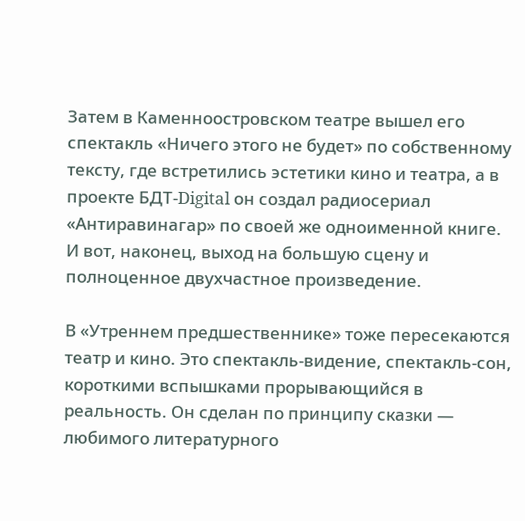Затем в Каменноостровском театре вышел его спектакль «Ничего этого не будет» по собственному тексту, где встретились эстетики кино и театра, а в проекте БДТ-Digital он создал радиосериал «Антиравинагар» по своей же одноименной книге. И вот, наконец, выход на большую сцену и полноценное двухчастное произведение.

В «Утреннем предшественнике» тоже пересекаются театр и кино. Это спектакль-видение, спектакль-сон, короткими вспышками прорывающийся в реальность. Он сделан по принципу сказки — любимого литературного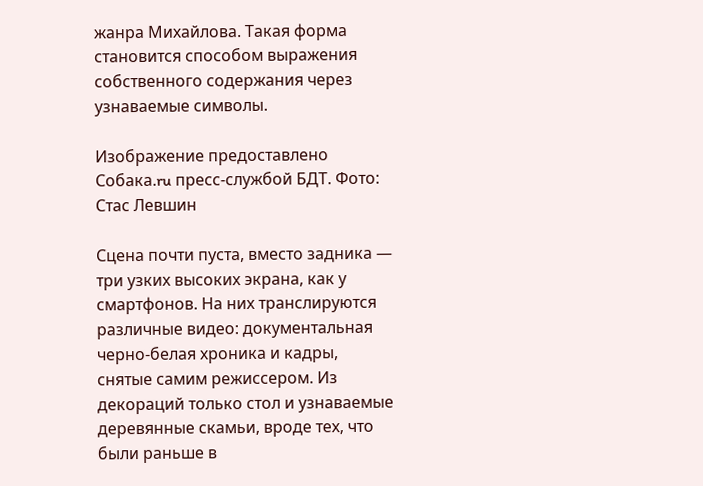жанра Михайлова. Такая форма становится способом выражения собственного содержания через узнаваемые символы.

Изображение предоставлено Собака.ru пресс-службой БДТ. Фото: Стас Левшин

Сцена почти пуста, вместо задника — три узких высоких экрана, как у смартфонов. На них транслируются различные видео: документальная черно-белая хроника и кадры, снятые самим режиссером. Из декораций только стол и узнаваемые деревянные скамьи, вроде тех, что были раньше в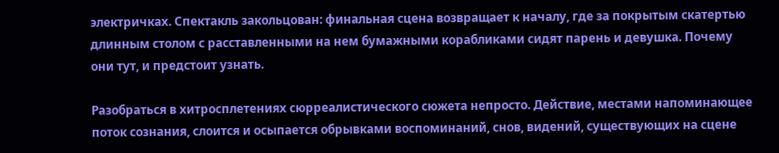электричках. Спектакль закольцован: финальная сцена возвращает к началу, где за покрытым скатертью длинным столом с расставленными на нем бумажными корабликами сидят парень и девушка. Почему они тут, и предстоит узнать.

Разобраться в хитросплетениях сюрреалистического сюжета непросто. Действие, местами напоминающее поток сознания, слоится и осыпается обрывками воспоминаний, снов, видений, существующих на сцене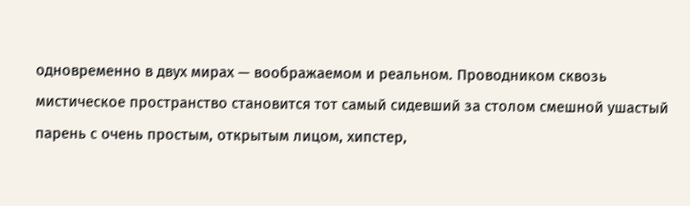одновременно в двух мирах — воображаемом и реальном. Проводником сквозь мистическое пространство становится тот самый сидевший за столом смешной ушастый парень с очень простым, открытым лицом, хипстер,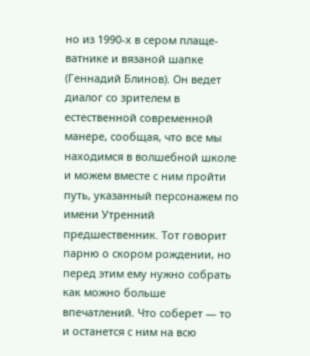но из 1990-х в сером плаще-ватнике и вязаной шапке (Геннадий Блинов). Он ведет диалог со зрителем в естественной современной манере, сообщая, что все мы находимся в волшебной школе и можем вместе с ним пройти путь, указанный персонажем по имени Утренний предшественник. Тот говорит парню о скором рождении, но перед этим ему нужно собрать как можно больше впечатлений. Что соберет — то и останется с ним на всю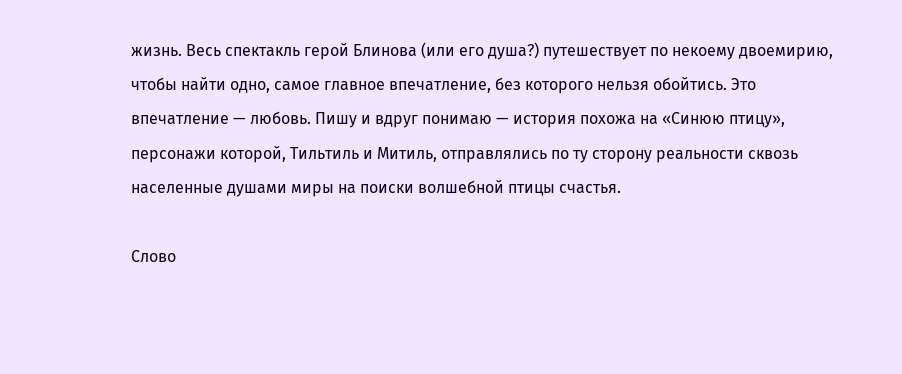жизнь. Весь спектакль герой Блинова (или его душа?) путешествует по некоему двоемирию, чтобы найти одно, самое главное впечатление, без которого нельзя обойтись. Это впечатление — любовь. Пишу и вдруг понимаю — история похожа на «Синюю птицу», персонажи которой, Тильтиль и Митиль, отправлялись по ту сторону реальности сквозь населенные душами миры на поиски волшебной птицы счастья.

Слово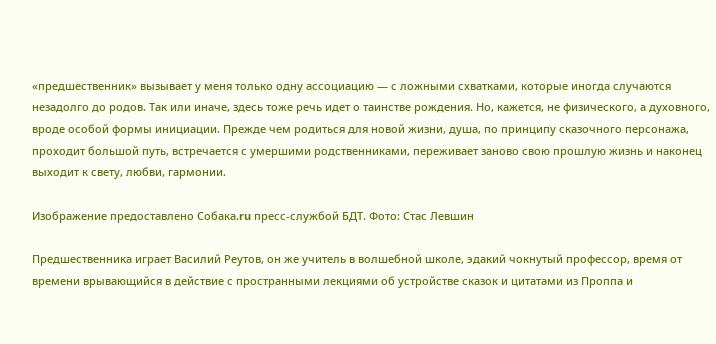«предшественник» вызывает у меня только одну ассоциацию — с ложными схватками, которые иногда случаются незадолго до родов. Так или иначе, здесь тоже речь идет о таинстве рождения. Но, кажется, не физического, а духовного, вроде особой формы инициации. Прежде чем родиться для новой жизни, душа, по принципу сказочного персонажа, проходит большой путь, встречается с умершими родственниками, переживает заново свою прошлую жизнь и наконец выходит к свету, любви, гармонии.

Изображение предоставлено Собака.ru пресс-службой БДТ. Фото: Стас Левшин

Предшественника играет Василий Реутов, он же учитель в волшебной школе, эдакий чокнутый профессор, время от времени врывающийся в действие с пространными лекциями об устройстве сказок и цитатами из Проппа и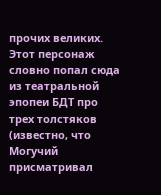прочих великих. Этот персонаж словно попал сюда из театральной эпопеи БДТ про трех толстяков (известно, что Могучий присматривал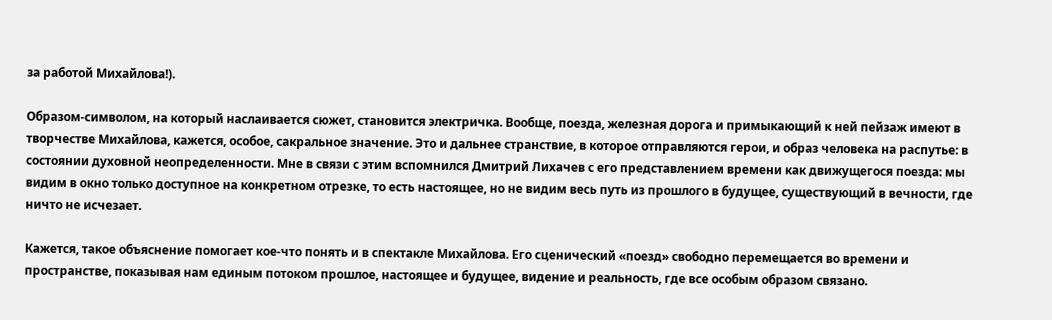за работой Михайлова!).

Образом-символом, на который наслаивается сюжет, становится электричка. Вообще, поезда, железная дорога и примыкающий к ней пейзаж имеют в творчестве Михайлова, кажется, особое, сакральное значение. Это и дальнее странствие, в которое отправляются герои, и образ человека на распутье: в состоянии духовной неопределенности. Мне в связи с этим вспомнился Дмитрий Лихачев с его представлением времени как движущегося поезда: мы видим в окно только доступное на конкретном отрезке, то есть настоящее, но не видим весь путь из прошлого в будущее, существующий в вечности, где ничто не исчезает.

Кажется, такое объяснение помогает кое-что понять и в спектакле Михайлова. Его сценический «поезд» свободно перемещается во времени и пространстве, показывая нам единым потоком прошлое, настоящее и будущее, видение и реальность, где все особым образом связано.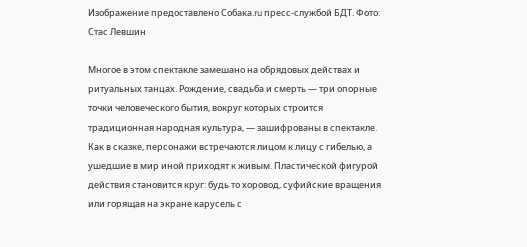Изображение предоставлено Собака.ru пресс-службой БДТ. Фото: Стас Левшин

Многое в этом спектакле замешано на обрядовых действах и ритуальных танцах. Рождение, свадьба и смерть — три опорные точки человеческого бытия, вокруг которых строится традиционная народная культура, — зашифрованы в спектакле. Как в сказке, персонажи встречаются лицом к лицу с гибелью, а ушедшие в мир иной приходят к живым. Пластической фигурой действия становится круг: будь то хоровод, суфийские вращения или горящая на экране карусель с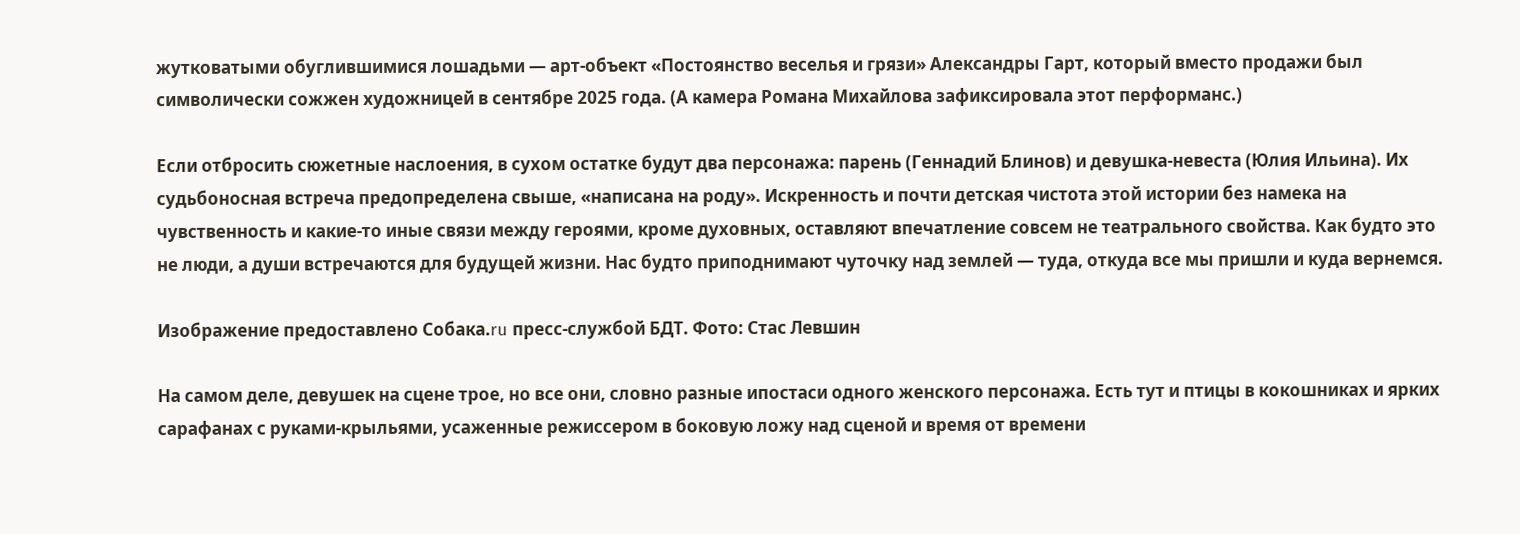жутковатыми обуглившимися лошадьми — арт-объект «Постоянство веселья и грязи» Александры Гарт, который вместо продажи был символически сожжен художницей в сентябре 2025 года. (А камера Романа Михайлова зафиксировала этот перформанс.)

Если отбросить сюжетные наслоения, в сухом остатке будут два персонажа: парень (Геннадий Блинов) и девушка-невеста (Юлия Ильина). Их судьбоносная встреча предопределена свыше, «написана на роду». Искренность и почти детская чистота этой истории без намека на чувственность и какие-то иные связи между героями, кроме духовных, оставляют впечатление совсем не театрального свойства. Как будто это не люди, а души встречаются для будущей жизни. Нас будто приподнимают чуточку над землей — туда, откуда все мы пришли и куда вернемся.

Изображение предоставлено Собака.ru пресс-службой БДТ. Фото: Стас Левшин

На самом деле, девушек на сцене трое, но все они, словно разные ипостаси одного женского персонажа. Есть тут и птицы в кокошниках и ярких сарафанах с руками-крыльями, усаженные режиссером в боковую ложу над сценой и время от времени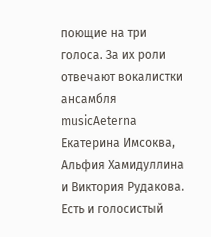поющие на три голоса. За их роли отвечают вокалистки ансамбля musicAeterna Екатерина Имсоква, Альфия Хамидуллина и Виктория Рудакова. Есть и голосистый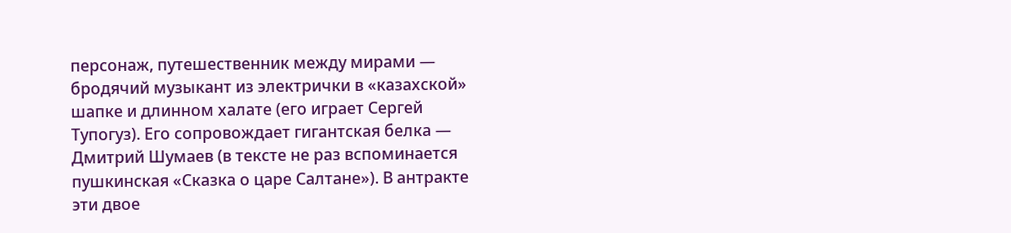персонаж, путешественник между мирами — бродячий музыкант из электрички в «казахской» шапке и длинном халате (его играет Сергей Тупогуз). Его сопровождает гигантская белка — Дмитрий Шумаев (в тексте не раз вспоминается пушкинская «Сказка о царе Салтане»). В антракте эти двое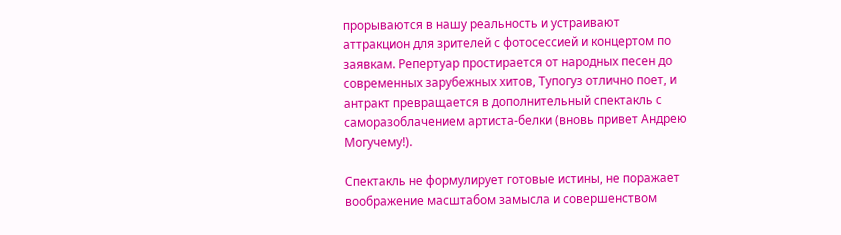прорываются в нашу реальность и устраивают аттракцион для зрителей с фотосессией и концертом по заявкам. Репертуар простирается от народных песен до современных зарубежных хитов, Тупогуз отлично поет, и антракт превращается в дополнительный спектакль с саморазоблачением артиста-белки (вновь привет Андрею Могучему!).

Спектакль не формулирует готовые истины, не поражает воображение масштабом замысла и совершенством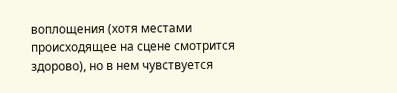воплощения (хотя местами происходящее на сцене смотрится здорово), но в нем чувствуется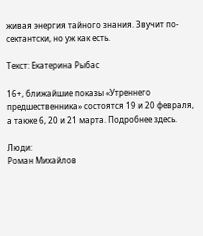живая энергия тайного знания. Звучит по-сектантски, но уж как есть.

Текст: Екатерина Рыбас

16+, ближайшие показы «Утреннего предшественника» состоятся 19 и 20 февраля, а также 6, 20 и 21 марта. Подробнее здесь.

Люди:
Роман Михайлов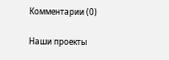Комментарии (0)

Наши проекты